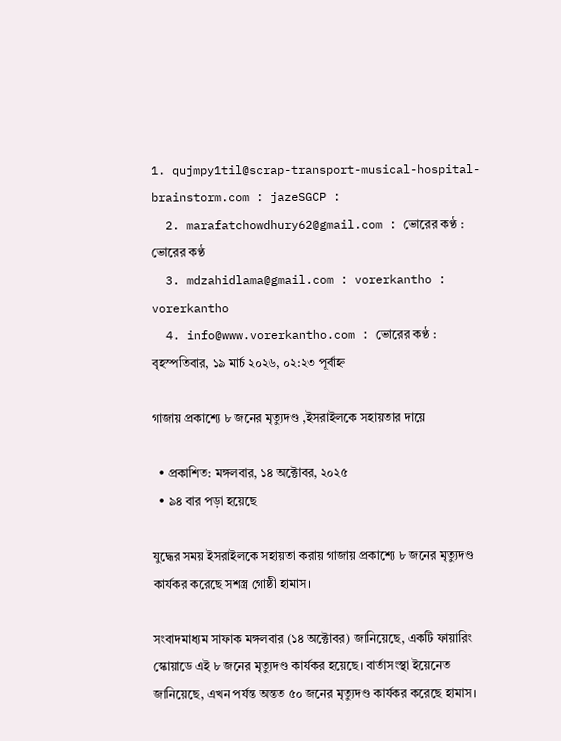1. qujmpy1til@scrap-transport-musical-hospital-brainstorm.com : jazeSGCP :
  2. marafatchowdhury62@gmail.com : ভোরের কণ্ঠ : ভোরের কণ্ঠ
  3. mdzahidlama@gmail.com : vorerkantho : vorerkantho
  4. info@www.vorerkantho.com : ভোরের কণ্ঠ :
বৃহস্পতিবার, ১৯ মার্চ ২০২৬, ০২:২৩ পূর্বাহ্ন

গাজায় প্রকাশ্যে ৮ জনের মৃত্যুদণ্ড ,ইসরাইলকে সহায়তার দায়ে

  • প্রকাশিত: মঙ্গলবার, ১৪ অক্টোবর, ২০২৫
  • ৯৪ বার পড়া হয়েছে

যুদ্ধের সময় ইসরাইলকে সহায়তা করায় গাজায় প্রকাশ্যে ৮ জনের মৃত্যুদণ্ড কার্যকর করেছে সশস্ত্র গোষ্ঠী হামাস।

সংবাদমাধ্যম সাফাক মঙ্গলবার (১৪ অক্টোবর) জানিয়েছে, একটি ফায়ারিং স্কোয়াডে এই ৮ জনের মৃত্যুদণ্ড কার্যকর হয়েছে। বার্তাসংস্থা ইয়েনেত জানিয়েছে, এখন পর্যন্ত অন্তত ৫০ জনের মৃত্যুদণ্ড কার্যকর করেছে হামাস।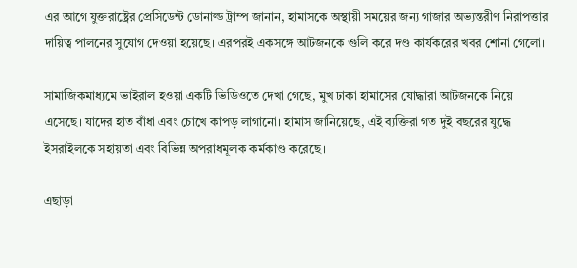এর আগে যুক্তরাষ্ট্রের প্রেসিডেন্ট ডোনাল্ড ট্রাম্প জানান, হামাসকে অস্থায়ী সময়ের জন্য গাজার অভ্যন্তরীণ নিরাপত্তার দায়িত্ব পালনের সুযোগ দেওয়া হয়েছে। এরপরই একসঙ্গে আটজনকে গুলি করে দণ্ড কার্যকরের খবর শোনা গেলো।

সামাজিকমাধ্যমে ভাইরাল হওয়া একটি ভিডিওতে দেখা গেছে, মুখ ঢাকা হামাসের যোদ্ধারা আটজনকে নিয়ে এসেছে। যাদের হাত বাঁধা এবং চোখে কাপড় লাগানো। হামাস জানিয়েছে, এই ব্যক্তিরা গত দুই বছরের যুদ্ধে ইসরাইলকে সহায়তা এবং বিভিন্ন অপরাধমূলক কর্মকাণ্ড করেছে।

এছাড়া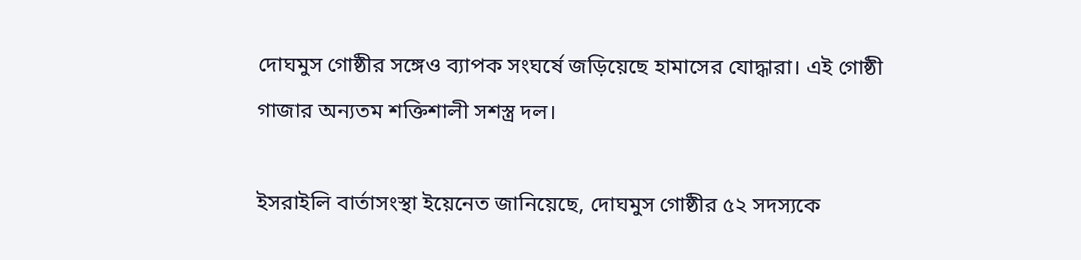দোঘমুস গোষ্ঠীর সঙ্গেও ব্যাপক সংঘর্ষে জড়িয়েছে হামাসের যোদ্ধারা। এই গোষ্ঠী গাজার অন্যতম শক্তিশালী সশস্ত্র দল।

ইসরাইলি বার্তাসংস্থা ইয়েনেত জানিয়েছে, দোঘমুস গোষ্ঠীর ৫২ সদস্যকে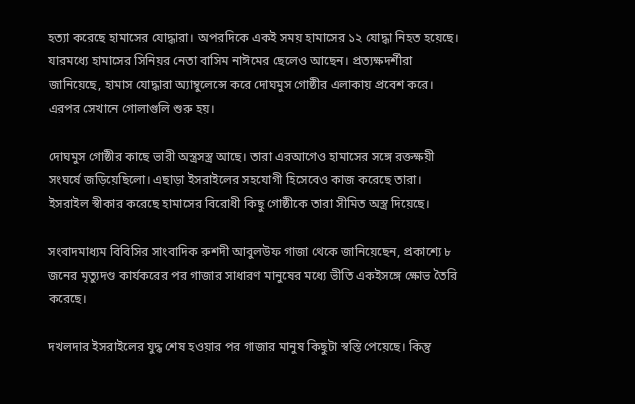হত্যা করেছে হামাসের যোদ্ধারা। অপরদিকে একই সময় হামাসের ১২ যোদ্ধা নিহত হয়েছে। যারমধ্যে হামাসের সিনিয়র নেতা বাসিম নাঈমের ছেলেও আছেন। প্রত্যক্ষদর্শীরা জানিয়েছে, হামাস যোদ্ধারা অ্যাম্বুলেন্সে করে দোঘমুস গোষ্ঠীর এলাকায় প্রবেশ করে। এরপর সেখানে গোলাগুলি শুরু হয়।

দোঘমুস গোষ্ঠীর কাছে ভারী অস্ত্রসস্ত্র আছে। তারা এরআগেও হামাসের সঙ্গে রক্তক্ষয়ী সংঘর্ষে জড়িয়েছিলো। এছাড়া ইসরাইলের সহযোগী হিসেবেও কাজ করেছে তারা। ইসরাইল স্বীকার করেছে হামাসের বিরোধী কিছু গোষ্ঠীকে তারা সীমিত অস্ত্র দিয়েছে।

সংবাদমাধ্যম বিবিসির সাংবাদিক রুশদী আবুলউফ গাজা থেকে জানিয়েছেন, প্রকাশ্যে ৮ জনের মৃত্যুদণ্ড কার্যকরের পর গাজার সাধারণ মানুষের মধ্যে ভীতি একইসঙ্গে ক্ষোভ তৈরি করেছে।

দখলদার ইসরাইলের যুদ্ধ শেষ হওয়ার পর গাজার মানুষ কিছুটা স্বস্তি পেয়েছে। কিন্তু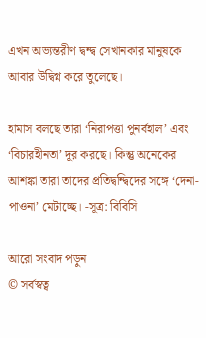এখন অভ্যন্তরীণ দ্বন্দ্ব সেখানকার মানুষকে আবার উদ্বিগ্ন করে তুলেছে।

হামাস বলছে তারা ‘নিরাপত্তা পুনর্বহাল’ এবং ‘বিচারহীনতা’ দূর করছে। কিন্তু অনেকের আশঙ্কা তারা তাদের প্রতিদ্বন্দ্বিদের সঙ্গে ‘দেনা-পাওনা’ মেটাচ্ছে। -সূত্র: বিবিসি

আরো সংবাদ পড়ুন
© সর্বস্বত্ব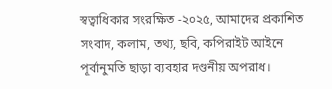স্বত্বাধিকার সংরক্ষিত -২০২৫, আমাদের প্রকাশিত সংবাদ, কলাম, তথ্য, ছবি, কপিরাইট আইনে পূর্বানুমতি ছাড়া ব্যবহার দণ্ডনীয় অপরাধ।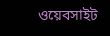ওয়েবসাইট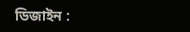ডিজাইন :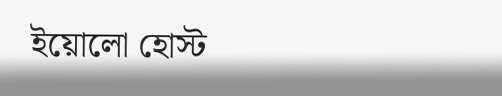ইয়োলো হোস্ট